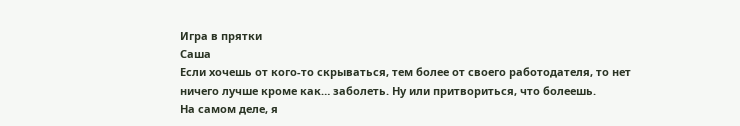Игра в прятки
Саша
Если хочешь от кого-то скрываться, тем более от своего работодателя, то нет ничего лучше кроме как… заболеть. Ну или притвориться, что болеешь.
На самом деле, я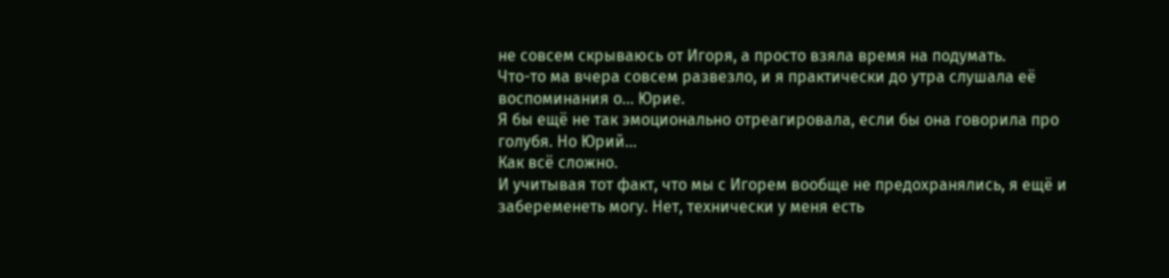не совсем скрываюсь от Игоря, а просто взяла время на подумать.
Что-то ма вчера совсем развезло, и я практически до утра слушала её воспоминания о… Юрие.
Я бы ещё не так эмоционально отреагировала, если бы она говорила про голубя. Но Юрий…
Как всё сложно.
И учитывая тот факт, что мы с Игорем вообще не предохранялись, я ещё и забеременеть могу. Нет, технически у меня есть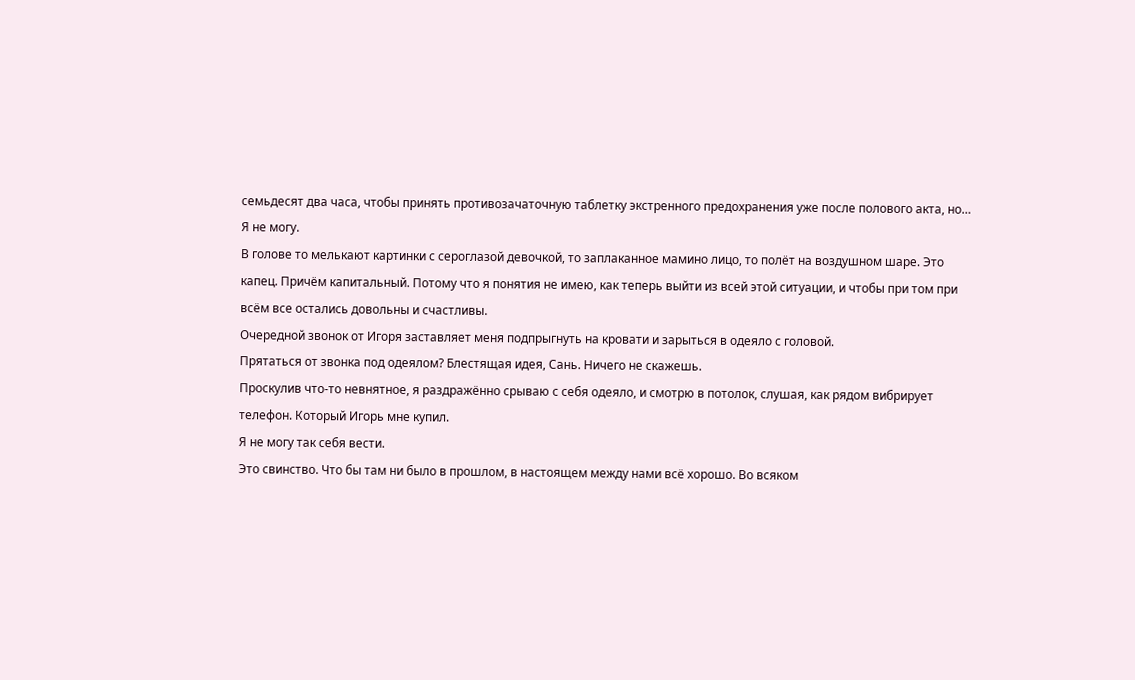семьдесят два часа, чтобы принять противозачаточную таблетку экстренного предохранения уже после полового акта, но…
Я не могу.
В голове то мелькают картинки с сероглазой девочкой, то заплаканное мамино лицо, то полёт на воздушном шаре. Это капец. Причём капитальный. Потому что я понятия не имею, как теперь выйти из всей этой ситуации, и чтобы при том при всём все остались довольны и счастливы.
Очередной звонок от Игоря заставляет меня подпрыгнуть на кровати и зарыться в одеяло с головой.
Прятаться от звонка под одеялом? Блестящая идея, Сань. Ничего не скажешь.
Проскулив что-то невнятное, я раздражённо срываю с себя одеяло, и смотрю в потолок, слушая, как рядом вибрирует телефон. Который Игорь мне купил.
Я не могу так себя вести.
Это свинство. Что бы там ни было в прошлом, в настоящем между нами всё хорошо. Во всяком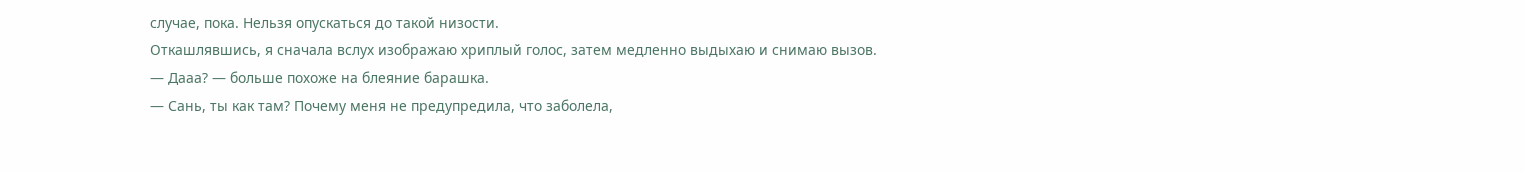случае, пока. Нельзя опускаться до такой низости.
Откашлявшись, я сначала вслух изображаю хриплый голос, затем медленно выдыхаю и снимаю вызов.
— Дааа? — больше похоже на блеяние барашка.
— Сань, ты как там? Почему меня не предупредила, что заболела,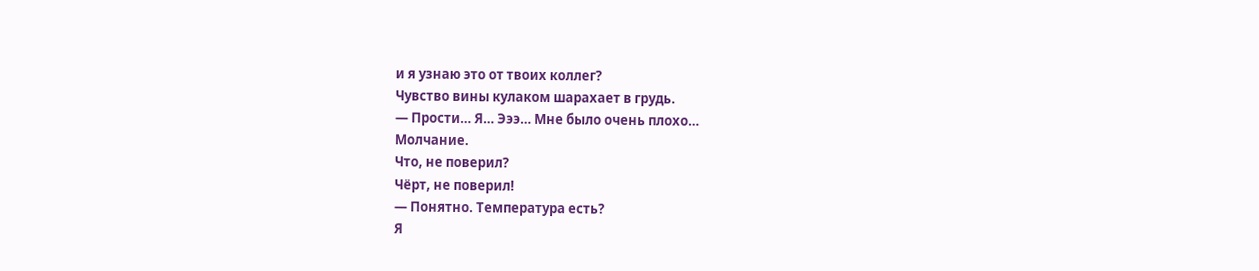и я узнаю это от твоих коллег?
Чувство вины кулаком шарахает в грудь.
— Прости… Я… Эээ… Мне было очень плохо…
Молчание.
Что, не поверил?
Чёрт, не поверил!
— Понятно. Температура есть?
Я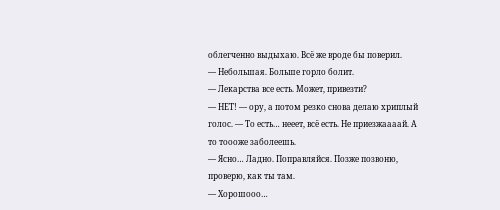облегченно выдыхаю. Всё же вроде бы поверил.
— Небольшая. Больше горло болит.
— Лекарства все есть. Может, привезти?
— НЕТ! — ору, а потом резко снова делаю хриплый голос. — То есть… нееет, всё есть. Не приезжаааай. А то тоооже заболеешь.
— Ясно… Ладно. Поправляйся. Позже позвоню, проверю, как ты там.
— Хорошооо…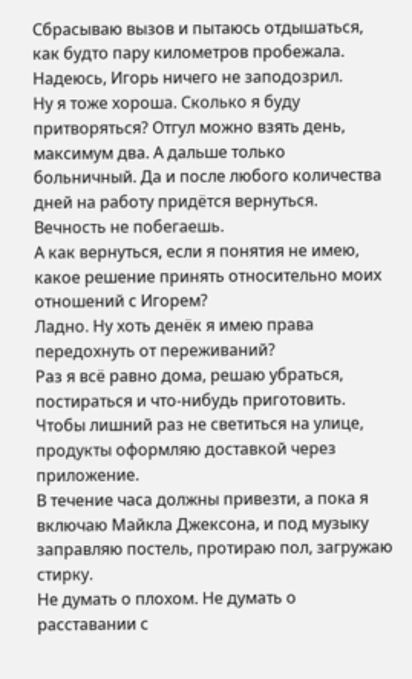Сбрасываю вызов и пытаюсь отдышаться, как будто пару километров пробежала.
Надеюсь, Игорь ничего не заподозрил.
Ну я тоже хороша. Сколько я буду притворяться? Отгул можно взять день, максимум два. А дальше только больничный. Да и после любого количества дней на работу придётся вернуться. Вечность не побегаешь.
А как вернуться, если я понятия не имею, какое решение принять относительно моих отношений с Игорем?
Ладно. Ну хоть денёк я имею права передохнуть от переживаний?
Раз я всё равно дома, решаю убраться, постираться и что-нибудь приготовить. Чтобы лишний раз не светиться на улице, продукты оформляю доставкой через приложение.
В течение часа должны привезти, а пока я включаю Майкла Джексона, и под музыку заправляю постель, протираю пол, загружаю стирку.
Не думать о плохом. Не думать о расставании с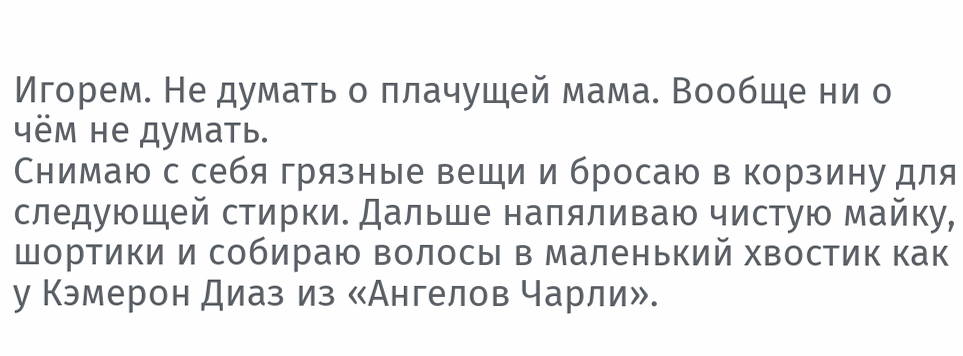Игорем. Не думать о плачущей мама. Вообще ни о чём не думать.
Снимаю с себя грязные вещи и бросаю в корзину для следующей стирки. Дальше напяливаю чистую майку, шортики и собираю волосы в маленький хвостик как у Кэмерон Диаз из «Ангелов Чарли».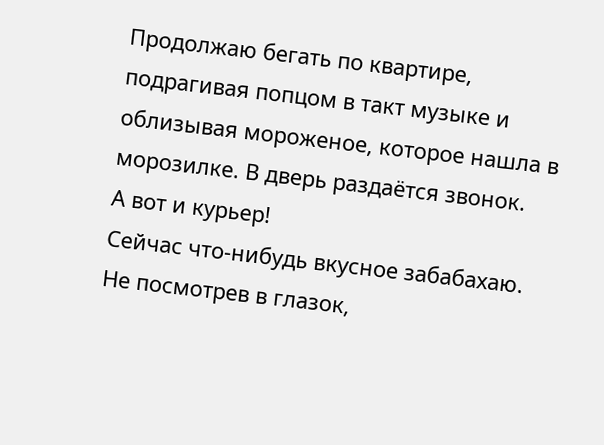Продолжаю бегать по квартире, подрагивая попцом в такт музыке и облизывая мороженое, которое нашла в морозилке. В дверь раздаётся звонок.
А вот и курьер!
Сейчас что-нибудь вкусное забабахаю.
Не посмотрев в глазок,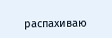распахиваю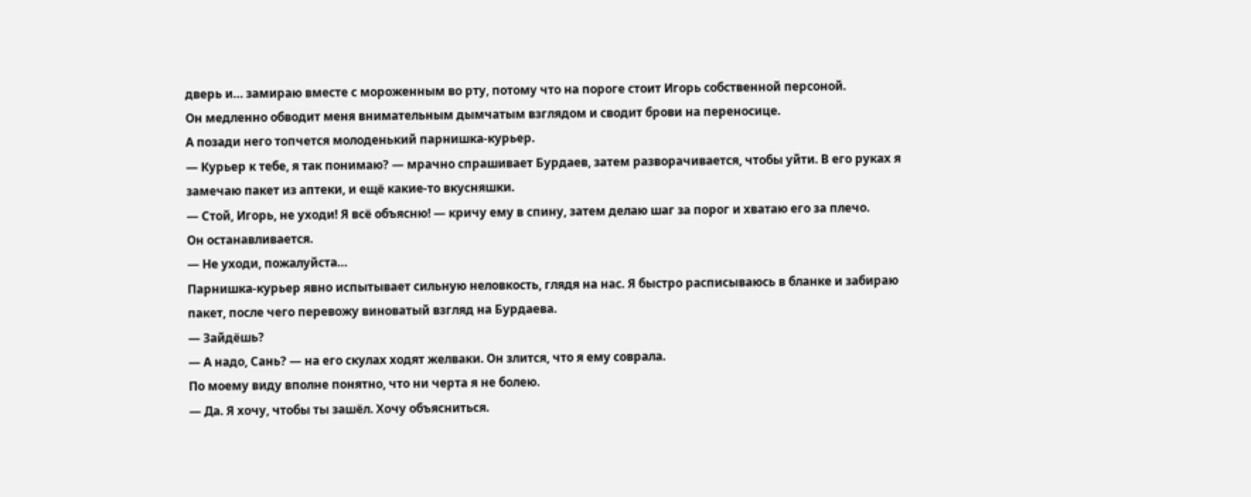дверь и… замираю вместе с мороженным во рту, потому что на пороге стоит Игорь собственной персоной.
Он медленно обводит меня внимательным дымчатым взглядом и сводит брови на переносице.
А позади него топчется молоденький парнишка-курьер.
— Курьер к тебе, я так понимаю? — мрачно спрашивает Бурдаев, затем разворачивается, чтобы уйти. В его руках я замечаю пакет из аптеки, и ещё какие-то вкусняшки.
— Стой, Игорь, не уходи! Я всё объясню! — кричу ему в спину, затем делаю шаг за порог и хватаю его за плечо.
Он останавливается.
— Не уходи, пожалуйста…
Парнишка-курьер явно испытывает сильную неловкость, глядя на нас. Я быстро расписываюсь в бланке и забираю пакет, после чего перевожу виноватый взгляд на Бурдаева.
— Зайдёшь?
— А надо, Сань? — на его скулах ходят желваки. Он злится, что я ему соврала.
По моему виду вполне понятно, что ни черта я не болею.
— Да. Я хочу, чтобы ты зашёл. Хочу объясниться.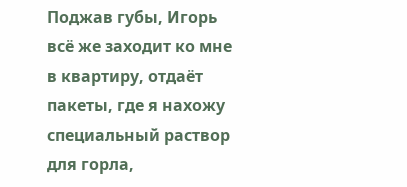Поджав губы, Игорь всё же заходит ко мне в квартиру, отдаёт пакеты, где я нахожу специальный раствор для горла,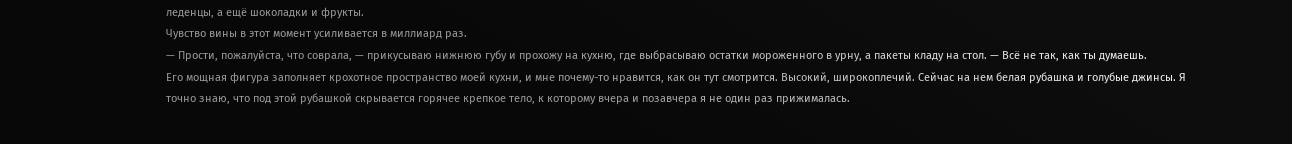леденцы, а ещё шоколадки и фрукты.
Чувство вины в этот момент усиливается в миллиард раз.
— Прости, пожалуйста, что соврала, — прикусываю нижнюю губу и прохожу на кухню, где выбрасываю остатки мороженного в урну, а пакеты кладу на стол. — Всё не так, как ты думаешь.
Его мощная фигура заполняет крохотное пространство моей кухни, и мне почему-то нравится, как он тут смотрится. Высокий, широкоплечий. Сейчас на нем белая рубашка и голубые джинсы. Я точно знаю, что под этой рубашкой скрывается горячее крепкое тело, к которому вчера и позавчера я не один раз прижималась.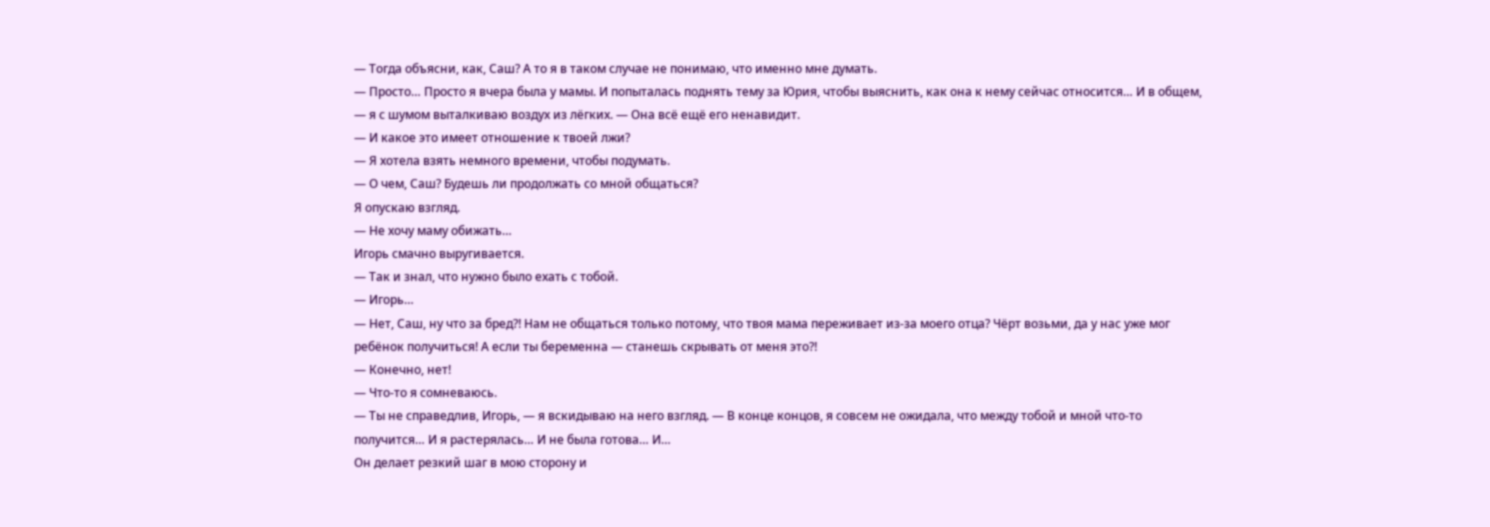— Тогда объясни, как, Саш? А то я в таком случае не понимаю, что именно мне думать.
— Просто… Просто я вчера была у мамы. И попыталась поднять тему за Юрия, чтобы выяснить, как она к нему сейчас относится… И в общем, — я с шумом выталкиваю воздух из лёгких. — Она всё ещё его ненавидит.
— И какое это имеет отношение к твоей лжи?
— Я хотела взять немного времени, чтобы подумать.
— О чем, Саш? Будешь ли продолжать со мной общаться?
Я опускаю взгляд.
— Не хочу маму обижать…
Игорь смачно выругивается.
— Так и знал, что нужно было ехать с тобой.
— Игорь…
— Нет, Саш, ну что за бред⁈ Нам не общаться только потому, что твоя мама переживает из-за моего отца? Чёрт возьми, да у нас уже мог ребёнок получиться! А если ты беременна — станешь скрывать от меня это⁈
— Конечно, нет!
— Что-то я сомневаюсь.
— Ты не справедлив, Игорь, — я вскидываю на него взгляд. — В конце концов, я совсем не ожидала, что между тобой и мной что-то получится… И я растерялась… И не была готова… И…
Он делает резкий шаг в мою сторону и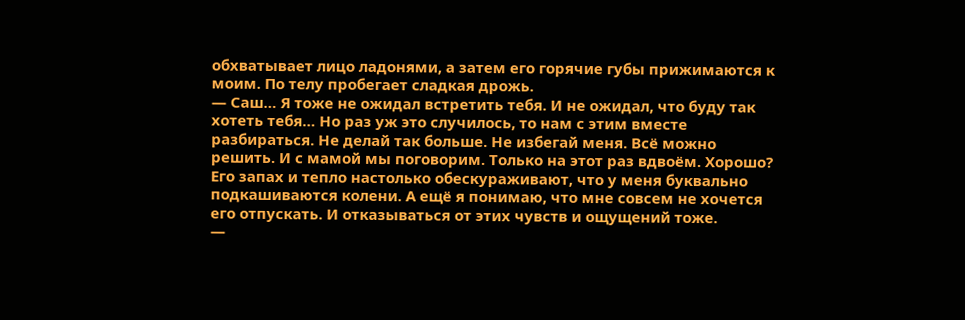обхватывает лицо ладонями, а затем его горячие губы прижимаются к моим. По телу пробегает сладкая дрожь.
— Саш… Я тоже не ожидал встретить тебя. И не ожидал, что буду так хотеть тебя… Но раз уж это случилось, то нам с этим вместе разбираться. Не делай так больше. Не избегай меня. Всё можно решить. И с мамой мы поговорим. Только на этот раз вдвоём. Хорошо?
Его запах и тепло настолько обескураживают, что у меня буквально подкашиваются колени. А ещё я понимаю, что мне совсем не хочется его отпускать. И отказываться от этих чувств и ощущений тоже.
—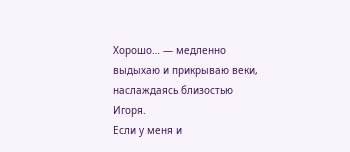Хорошо… — медленно выдыхаю и прикрываю веки, наслаждаясь близостью Игоря.
Если у меня и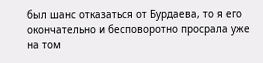был шанс отказаться от Бурдаева, то я его окончательно и бесповоротно просрала уже на том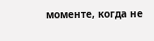моменте, когда не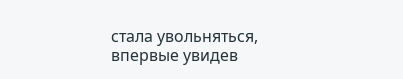стала увольняться, впервые увидев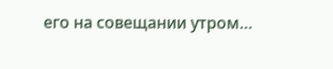его на совещании утром…